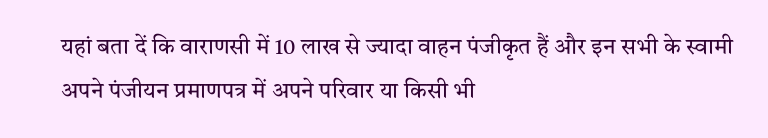यहां बता दें कि वाराणसी में 10 लाख से ज्यादा वाहन पंजीकृत हैं और इन सभी के स्वामी अपने पंजीयन प्रमाणपत्र में अपने परिवार या किसी भी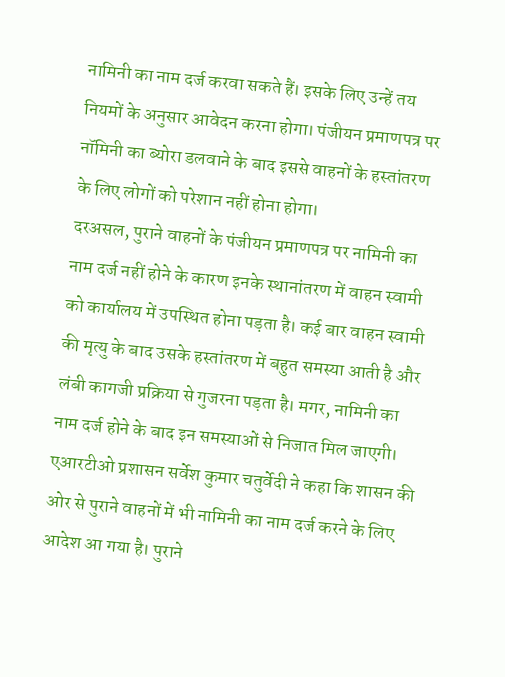नामिनी का नाम दर्ज करवा सकते हैं। इसके लिए उन्हें तय नियमों के अनुसार आवेदन करना होगा। पंजीयन प्रमाणपत्र पर नॉमिनी का ब्योरा डलवाने के बाद इससे वाहनों के हस्तांतरण के लिए लोगों को परेशान नहीं होना होगा।
दरअसल, पुराने वाहनों के पंजीयन प्रमाणपत्र पर नामिनी का नाम दर्ज नहीं होने के कारण इनके स्थानांतरण में वाहन स्वामी को कार्यालय में उपस्थित होना पड़ता है। कई बार वाहन स्वामी की मृत्यु के बाद उसके हस्तांतरण में बहुत समस्या आती है और लंबी कागजी प्रक्रिया से गुजरना पड़ता है। मगर, नामिनी का नाम दर्ज होने के बाद इन समस्याओं से निजात मिल जाएगी।
एआरटीओ प्रशासन सर्वेश कुमार चतुर्वेदी ने कहा कि शासन की ओर से पुराने वाहनों में भी नामिनी का नाम दर्ज करने के लिए आदेश आ गया है। पुराने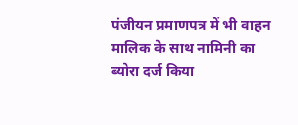पंजीयन प्रमाणपत्र में भी वाहन मालिक के साथ नामिनी का ब्योरा दर्ज किया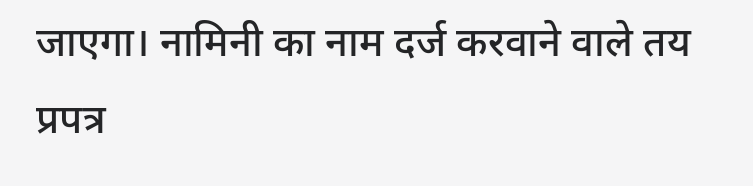जाएगा। नामिनी का नाम दर्ज करवाने वाले तय प्रपत्र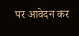पर आवेदन कर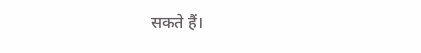सकते हैं।